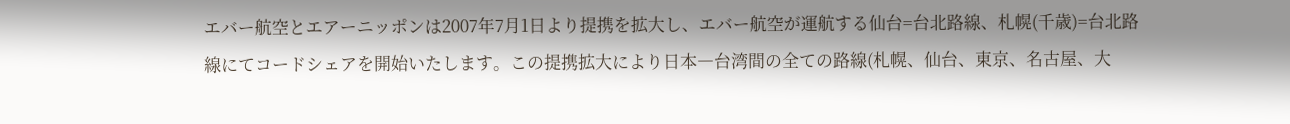エバー航空とエアーニッポンは2007年7月1日より提携を拡大し、エバー航空が運航する仙台=台北路線、札幌(千歳)=台北路線にてコードシェアを開始いたします。この提携拡大により日本―台湾間の全ての路線(札幌、仙台、東京、名古屋、大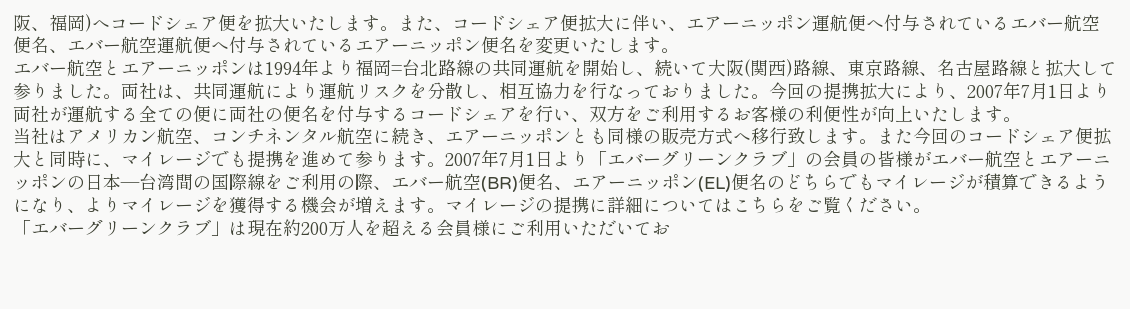阪、福岡)へコードシェア便を拡大いたします。また、コードシェア便拡大に伴い、エアーニッポン運航便へ付与されているエバー航空便名、エバー航空運航便へ付与されているエアーニッポン便名を変更いたします。
エバー航空とエアーニッポンは1994年より福岡=台北路線の共同運航を開始し、続いて大阪(関西)路線、東京路線、名古屋路線と拡大して参りました。両社は、共同運航により運航リスクを分散し、相互協力を行なっておりました。今回の提携拡大により、2007年7月1日より両社が運航する全ての便に両社の便名を付与するコードシェアを行い、双方をご利用するお客様の利便性が向上いたします。
当社はアメリカン航空、コンチネンタル航空に続き、エアーニッポンとも同様の販売方式へ移行致します。また今回のコードシェア便拡大と同時に、マイレージでも提携を進めて参ります。2007年7月1日より「エバーグリーンクラブ」の会員の皆様がエバー航空とエアーニッポンの日本―台湾間の国際線をご利用の際、エバー航空(BR)便名、エアーニッポン(EL)便名のどちらでもマイレージが積算できるようになり、よりマイレージを獲得する機会が増えます。マイレージの提携に詳細についてはこちらをご覧ください。
「エバーグリーンクラブ」は現在約200万人を超える会員様にご利用いただいてお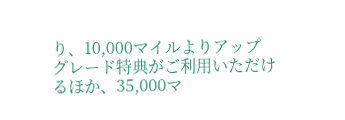り、10,000マイルよりアップグレード特典がご利用いただけるほか、35,000マ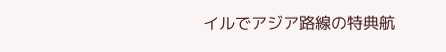イルでアジア路線の特典航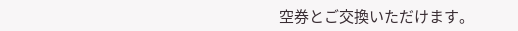空券とご交換いただけます。